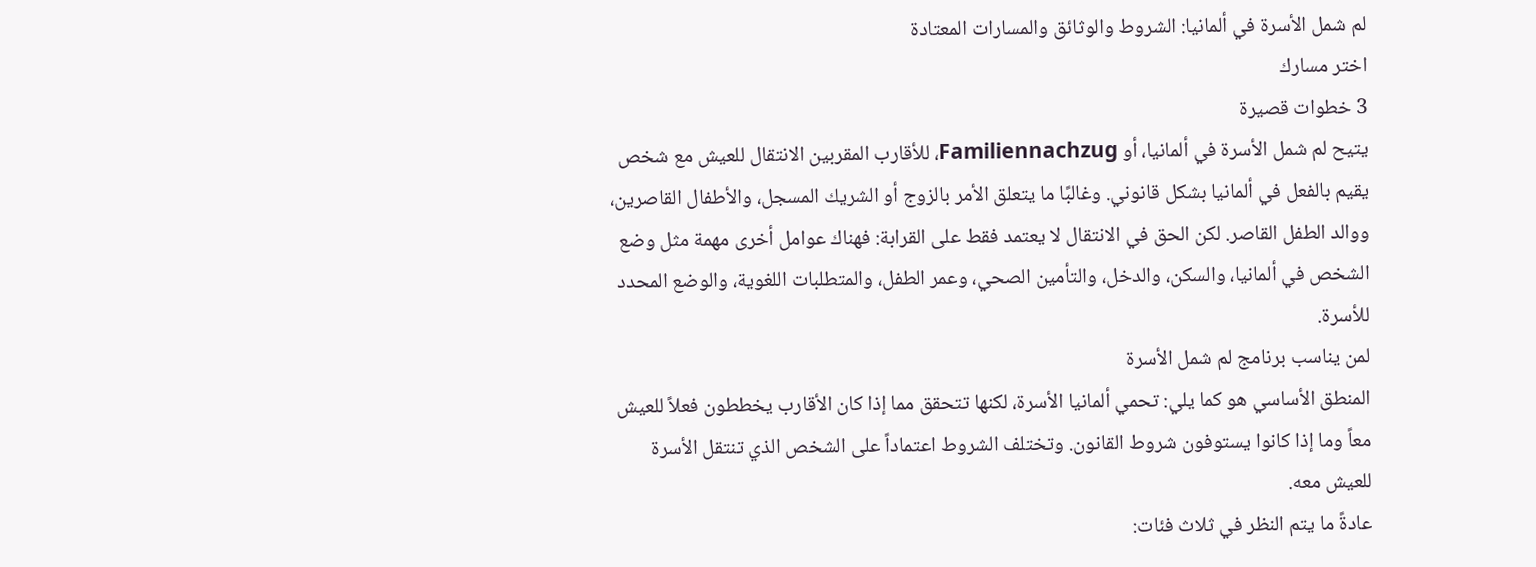لم شمل الأسرة في ألمانيا: الشروط والوثائق والمسارات المعتادة
اختر مسارك
3 خطوات قصيرة
يتيح لم شمل الأسرة في ألمانيا، أو Familiennachzug، للأقارب المقربين الانتقال للعيش مع شخص يقيم بالفعل في ألمانيا بشكل قانوني. وغالبًا ما يتعلق الأمر بالزوج أو الشريك المسجل، والأطفال القاصرين، ووالد الطفل القاصر. لكن الحق في الانتقال لا يعتمد فقط على القرابة: فهناك عوامل أخرى مهمة مثل وضع الشخص في ألمانيا، والسكن، والدخل، والتأمين الصحي، وعمر الطفل، والمتطلبات اللغوية، والوضع المحدد للأسرة.
لمن يناسب برنامج لم شمل الأسرة
المنطق الأساسي هو كما يلي: تحمي ألمانيا الأسرة، لكنها تتحقق مما إذا كان الأقارب يخططون فعلاً للعيش معاً وما إذا كانوا يستوفون شروط القانون. وتختلف الشروط اعتماداً على الشخص الذي تنتقل الأسرة للعيش معه.
عادةً ما يتم النظر في ثلاث فئات: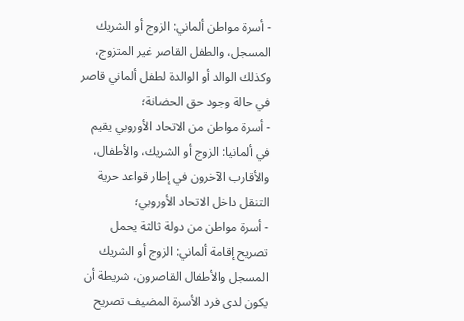- أسرة مواطن ألماني: الزوج أو الشريك المسجل، والطفل القاصر غير المتزوج، وكذلك الوالد أو الوالدة لطفل ألماني قاصر في حالة وجود حق الحضانة؛
- أسرة مواطن من الاتحاد الأوروبي يقيم في ألمانيا: الزوج أو الشريك، والأطفال، والأقارب الآخرون في إطار قواعد حرية التنقل داخل الاتحاد الأوروبي؛
- أسرة مواطن من دولة ثالثة يحمل تصريح إقامة ألماني: الزوج أو الشريك المسجل والأطفال القاصرون، شريطة أن يكون لدى فرد الأسرة المضيف تصريح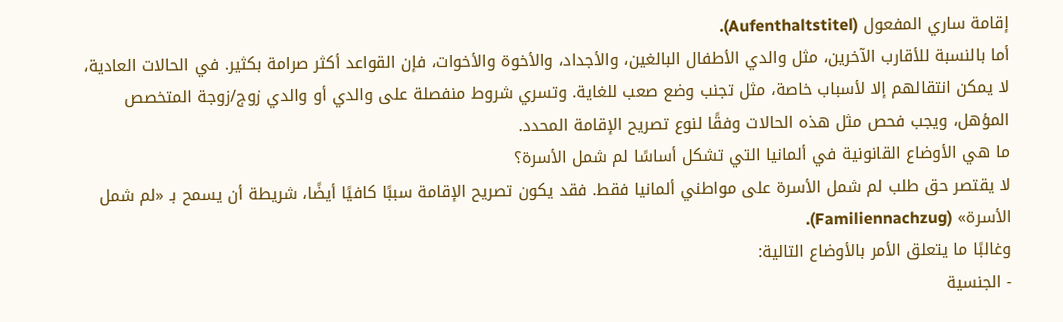إقامة ساري المفعول (Aufenthaltstitel).
أما بالنسبة للأقارب الآخرين، مثل والدي الأطفال البالغين، والأجداد، والأخوة والأخوات، فإن القواعد أكثر صرامة بكثير. في الحالات العادية، لا يمكن انتقالهم إلا لأسباب خاصة، مثل تجنب وضع صعب للغاية. وتسري شروط منفصلة على والدي أو والدي زوج/زوجة المتخصص المؤهل، ويجب فحص مثل هذه الحالات وفقًا لنوع تصريح الإقامة المحدد.
ما هي الأوضاع القانونية في ألمانيا التي تشكل أساسًا لم شمل الأسرة؟
لا يقتصر حق طلب لم شمل الأسرة على مواطني ألمانيا فقط. فقد يكون تصريح الإقامة سببًا كافيًا أيضًا، شريطة أن يسمح بـ «لم شمل الأسرة» (Familiennachzug).
وغالبًا ما يتعلق الأمر بالأوضاع التالية:
- الجنسية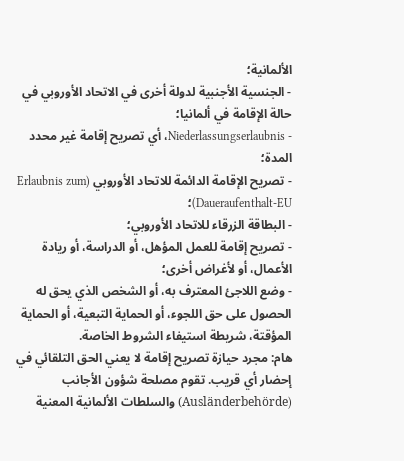الألمانية؛
- الجنسية الأجنبية لدولة أخرى في الاتحاد الأوروبي في حالة الإقامة في ألمانيا؛
- Niederlassungserlaubnis، أي تصريح إقامة غير محدد المدة؛
- تصريح الإقامة الدائمة للاتحاد الأوروبي (Erlaubnis zum Daueraufenthalt-EU)؛
- البطاقة الزرقاء للاتحاد الأوروبي؛
- تصريح إقامة للعمل المؤهل، أو الدراسة، أو ريادة الأعمال، أو لأغراض أخرى؛
- وضع اللاجئ المعترف به، أو الشخص الذي يحق له الحصول على حق اللجوء، أو الحماية التبعية، أو الحماية المؤقتة، شريطة استيفاء الشروط الخاصة.
هام: مجرد حيازة تصريح إقامة لا يعني الحق التلقائي في إحضار أي قريب. تقوم مصلحة شؤون الأجانب (Ausländerbehörde) والسلطات الألمانية المعنية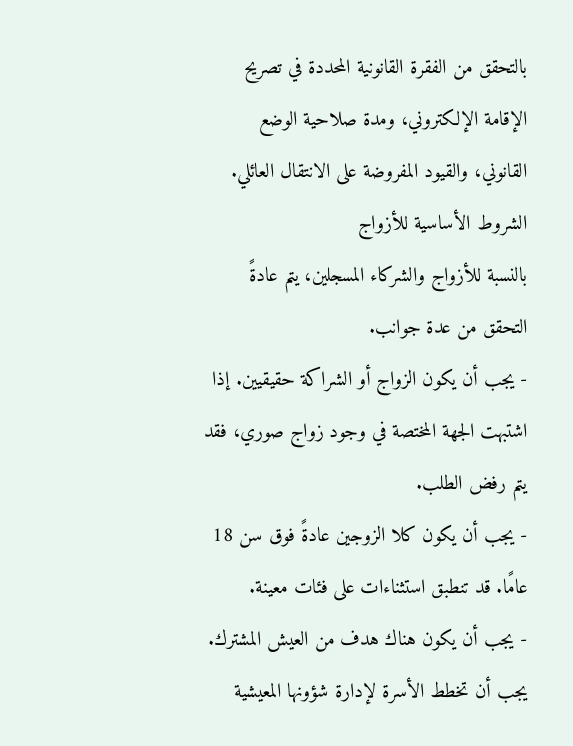بالتحقق من الفقرة القانونية المحددة في تصريح الإقامة الإلكتروني، ومدة صلاحية الوضع القانوني، والقيود المفروضة على الانتقال العائلي.
الشروط الأساسية للأزواج
بالنسبة للأزواج والشركاء المسجلين، يتم عادةً التحقق من عدة جوانب.
- يجب أن يكون الزواج أو الشراكة حقيقيين. إذا اشتبهت الجهة المختصة في وجود زواج صوري، فقد يتم رفض الطلب.
- يجب أن يكون كلا الزوجين عادةً فوق سن 18 عامًا. قد تنطبق استثناءات على فئات معينة.
- يجب أن يكون هناك هدف من العيش المشترك. يجب أن تخطط الأسرة لإدارة شؤونها المعيشية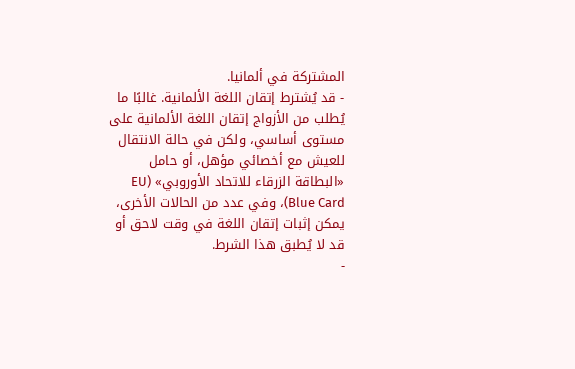المشتركة في ألمانيا.
- قد يُشترط إتقان اللغة الألمانية. غالبًا ما يُطلب من الأزواج إتقان اللغة الألمانية على مستوى أساسي، ولكن في حالة الانتقال للعيش مع أخصائي مؤهل، أو حامل «البطاقة الزرقاء للاتحاد الأوروبي» (EU Blue Card)، وفي عدد من الحالات الأخرى، يمكن إثبات إتقان اللغة في وقت لاحق أو قد لا يُطبق هذا الشرط.
-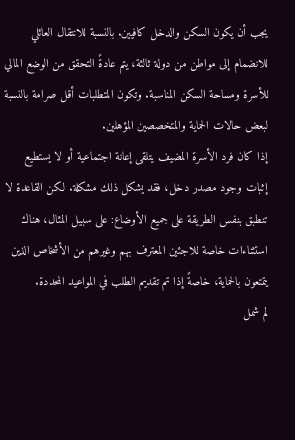يجب أن يكون السكن والدخل كافيين. بالنسبة للانتقال العائلي للانضمام إلى مواطن من دولة ثالثة، يتم عادةً التحقق من الوضع المالي للأسرة ومساحة السكن المناسبة. وتكون المتطلبات أقل صرامة بالنسبة لبعض حالات الحماية والمتخصصين المؤهلين.
إذا كان فرد الأسرة المضيف يتلقى إعانة اجتماعية أو لا يستطيع إثبات وجود مصدر دخل، فقد يشكل ذلك مشكلة. لكن القاعدة لا تنطبق بنفس الطريقة على جميع الأوضاع: على سبيل المثال، هناك استثناءات خاصة للاجئين المعترف بهم وغيرهم من الأشخاص الذين يتمتعون بالحماية، خاصةً إذا تم تقديم الطلب في المواعيد المحددة.
لم شمل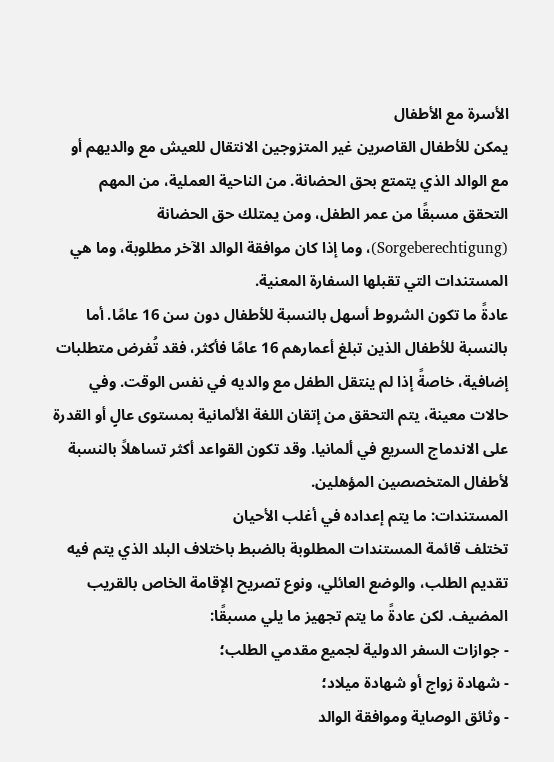الأسرة مع الأطفال
يمكن للأطفال القاصرين غير المتزوجين الانتقال للعيش مع والديهم أو مع الوالد الذي يتمتع بحق الحضانة. من الناحية العملية، من المهم التحقق مسبقًا من عمر الطفل، ومن يمتلك حق الحضانة (Sorgeberechtigung)، وما إذا كان موافقة الوالد الآخر مطلوبة، وما هي المستندات التي تقبلها السفارة المعنية.
عادةً ما تكون الشروط أسهل بالنسبة للأطفال دون سن 16 عامًا. أما بالنسبة للأطفال الذين تبلغ أعمارهم 16 عامًا فأكثر، فقد تُفرض متطلبات إضافية، خاصةً إذا لم ينتقل الطفل مع والديه في نفس الوقت. وفي حالات معينة، يتم التحقق من إتقان اللغة الألمانية بمستوى عالٍ أو القدرة على الاندماج السريع في ألمانيا. وقد تكون القواعد أكثر تساهلاً بالنسبة لأطفال المتخصصين المؤهلين.
المستندات: ما يتم إعداده في أغلب الأحيان
تختلف قائمة المستندات المطلوبة بالضبط باختلاف البلد الذي يتم فيه تقديم الطلب، والوضع العائلي، ونوع تصريح الإقامة الخاص بالقريب المضيف. لكن عادةً ما يتم تجهيز ما يلي مسبقًا:
- جوازات السفر الدولية لجميع مقدمي الطلب؛
- شهادة زواج أو شهادة ميلاد؛
- وثائق الوصاية وموافقة الوالد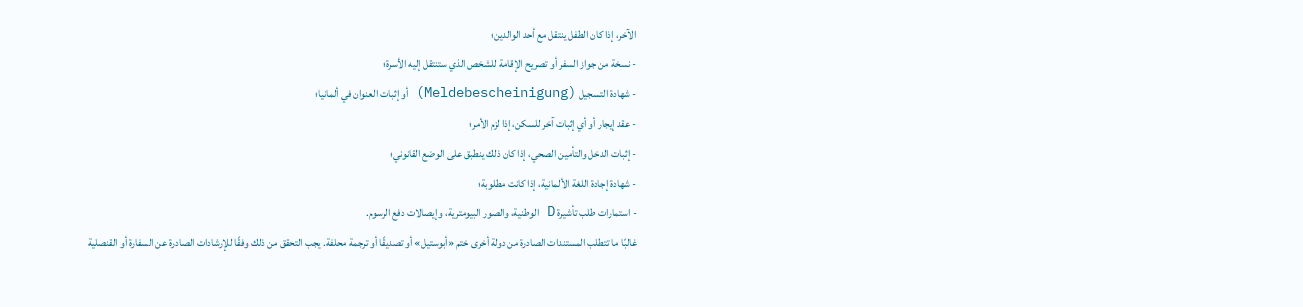الآخر، إذا كان الطفل ينتقل مع أحد الوالدين؛
- نسخة من جواز السفر أو تصريح الإقامة للشخص الذي ستنتقل إليه الأسرة؛
- شهادة التسجيل (Meldebescheinigung) أو إثبات العنوان في ألمانيا؛
- عقد إيجار أو أي إثبات آخر للسكن، إذا لزم الأمر؛
- إثبات الدخل والتأمين الصحي، إذا كان ذلك ينطبق على الوضع القانوني؛
- شهادة إجادة اللغة الألمانية، إذا كانت مطلوبة؛
- استمارات طلب تأشيرة D الوطنية، والصور البيومترية، وإيصالات دفع الرسوم.
غالبًا ما تتطلب المستندات الصادرة من دولة أخرى ختم «أبوستيل» أو تصديقًا أو ترجمة محلفة. يجب التحقق من ذلك وفقًا للإرشادات الصادرة عن السفارة أو القنصلية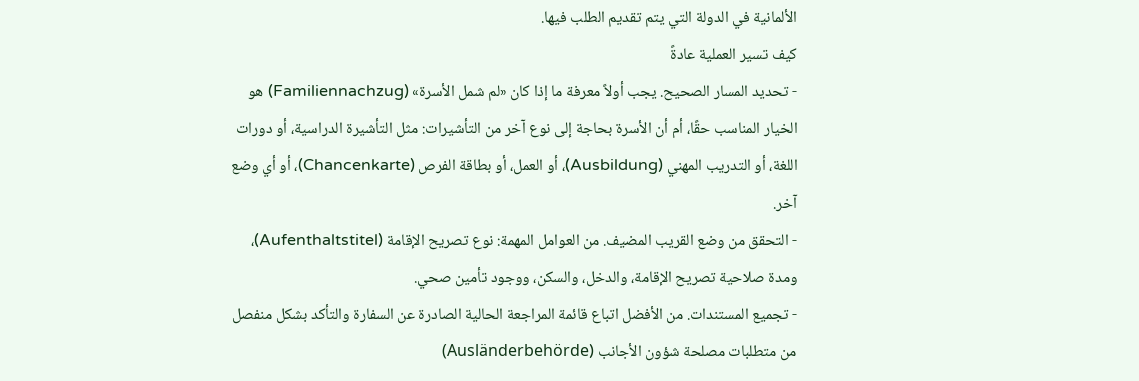الألمانية في الدولة التي يتم تقديم الطلب فيها.
كيف تسير العملية عادةً
- تحديد المسار الصحيح. يجب أولاً معرفة ما إذا كان «لم شمل الأسرة» (Familiennachzug) هو الخيار المناسب حقًا، أم أن الأسرة بحاجة إلى نوع آخر من التأشيرات: مثل التأشيرة الدراسية، أو دورات اللغة، أو التدريب المهني (Ausbildung)، أو العمل، أو بطاقة الفرص (Chancenkarte)، أو أي وضع آخر.
- التحقق من وضع القريب المضيف. من العوامل المهمة: نوع تصريح الإقامة (Aufenthaltstitel)، ومدة صلاحية تصريح الإقامة، والدخل، والسكن، ووجود تأمين صحي.
- تجميع المستندات. من الأفضل اتباع قائمة المراجعة الحالية الصادرة عن السفارة والتأكد بشكل منفصل من متطلبات مصلحة شؤون الأجانب (Ausländerbehörde)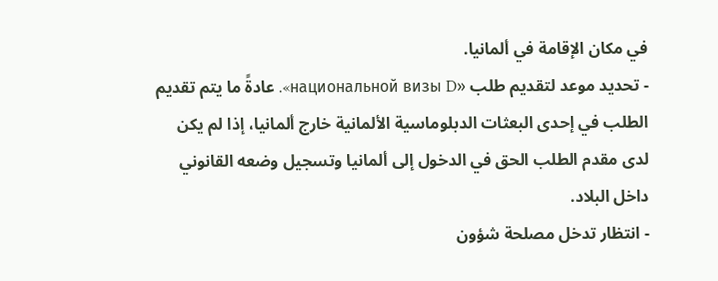في مكان الإقامة في ألمانيا.
- تحديد موعد لتقديم طلب «национальной визы D». عادةً ما يتم تقديم الطلب في إحدى البعثات الدبلوماسية الألمانية خارج ألمانيا، إذا لم يكن لدى مقدم الطلب الحق في الدخول إلى ألمانيا وتسجيل وضعه القانوني داخل البلاد.
- انتظار تدخل مصلحة شؤون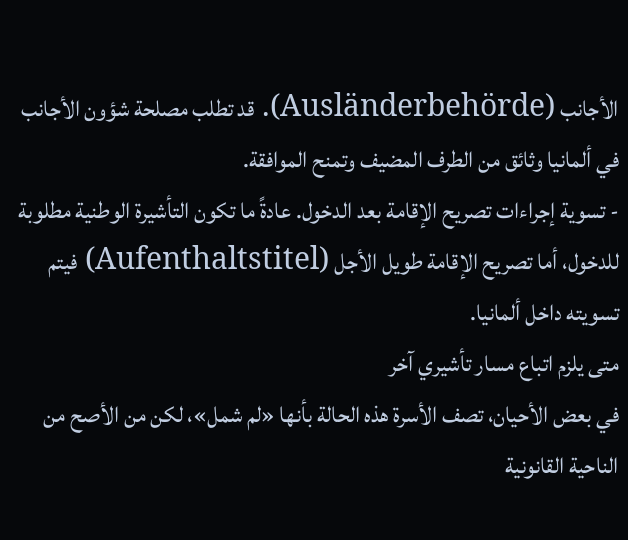الأجانب (Ausländerbehörde). قد تطلب مصلحة شؤون الأجانب في ألمانيا وثائق من الطرف المضيف وتمنح الموافقة.
- تسوية إجراءات تصريح الإقامة بعد الدخول. عادةً ما تكون التأشيرة الوطنية مطلوبة للدخول، أما تصريح الإقامة طويل الأجل (Aufenthaltstitel) فيتم تسويته داخل ألمانيا.
متى يلزم اتباع مسار تأشيري آخر
في بعض الأحيان، تصف الأسرة هذه الحالة بأنها «لم شمل»، لكن من الأصح من الناحية القانونية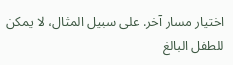اختيار مسار آخر. على سبيل المثال، لا يمكن للطفل البالغ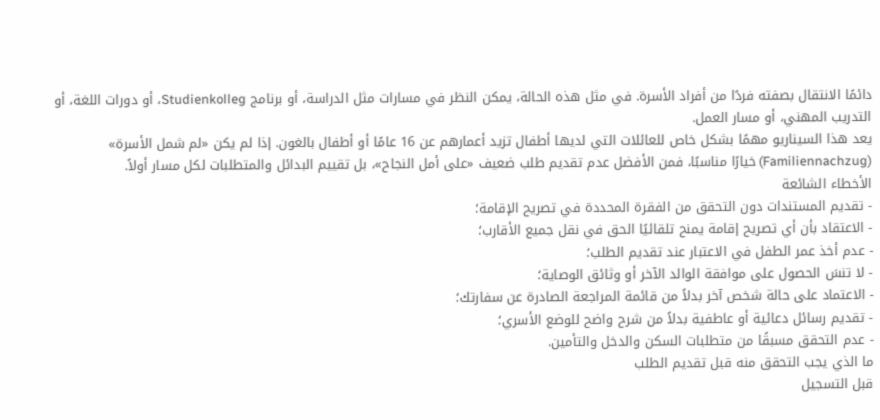دائمًا الانتقال بصفته فردًا من أفراد الأسرة. في مثل هذه الحالة، يمكن النظر في مسارات مثل الدراسة، أو برنامج Studienkolleg، أو دورات اللغة، أو التدريب المهني، أو مسار العمل.
يعد هذا السيناريو مهمًا بشكل خاص للعائلات التي لديها أطفال تزيد أعمارهم عن 16 عامًا أو أطفال بالغون. إذا لم يكن «لم شمل الأسرة» (Familiennachzug) خيارًا مناسبًا، فمن الأفضل عدم تقديم طلب ضعيف «على أمل النجاح»، بل تقييم البدائل والمتطلبات لكل مسار أولاً.
الأخطاء الشائعة
- تقديم المستندات دون التحقق من الفقرة المحددة في تصريح الإقامة؛
- الاعتقاد بأن أي تصريح إقامة يمنح تلقائيًا الحق في نقل جميع الأقارب؛
- عدم أخذ عمر الطفل في الاعتبار عند تقديم الطلب؛
- لا تنسَ الحصول على موافقة الوالد الآخر أو وثائق الوصاية؛
- الاعتماد على حالة شخص آخر بدلاً من قائمة المراجعة الصادرة عن سفارتك؛
- تقديم رسائل دعائية أو عاطفية بدلاً من شرح واضح للوضع الأسري؛
- عدم التحقق مسبقًا من متطلبات السكن والدخل والتأمين.
ما الذي يجب التحقق منه قبل تقديم الطلب
قبل التسجيل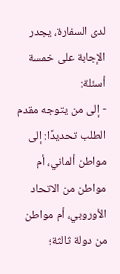لدى السفارة، يجدر الإجابة على خمسة أسئلة:
- إلى من يتوجه مقدم الطلب تحديدًا: إلى مواطن ألماني، أم مواطن من الاتحاد الأوروبي، أم مواطن من دولة ثالثة؛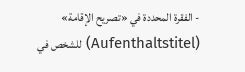- الفقرة المحددة في «تصريح الإقامة» (Aufenthaltstitel) للشخص في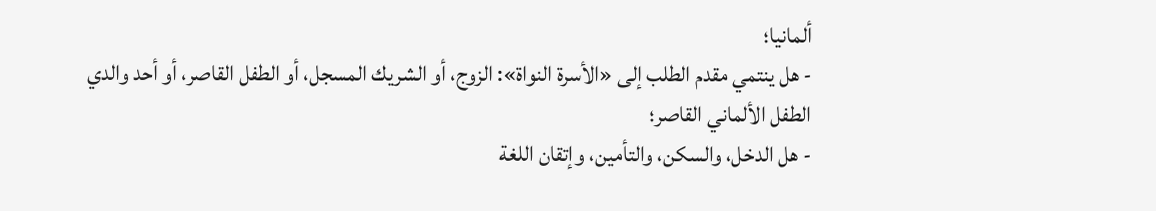ألمانيا؛
- هل ينتمي مقدم الطلب إلى «الأسرة النواة»: الزوج، أو الشريك المسجل، أو الطفل القاصر، أو أحد والدي الطفل الألماني القاصر؛
- هل الدخل، والسكن، والتأمين، وإتقان اللغة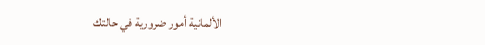الألمانية أمور ضرورية في حالتك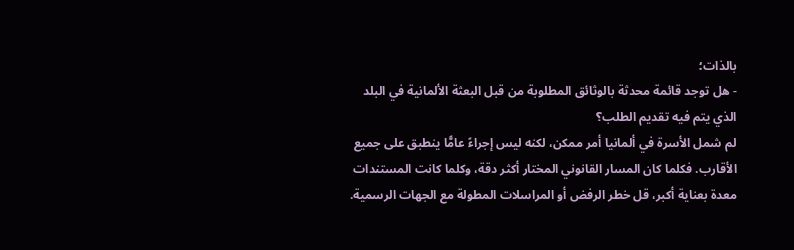بالذات؛
- هل توجد قائمة محدثة بالوثائق المطلوبة من قبل البعثة الألمانية في البلد الذي يتم فيه تقديم الطلب؟
لم شمل الأسرة في ألمانيا أمر ممكن، لكنه ليس إجراءً عامًّا ينطبق على جميع الأقارب. فكلما كان المسار القانوني المختار أكثر دقة، وكلما كانت المستندات معدة بعناية أكبر، قل خطر الرفض أو المراسلات المطولة مع الجهات الرسمية.